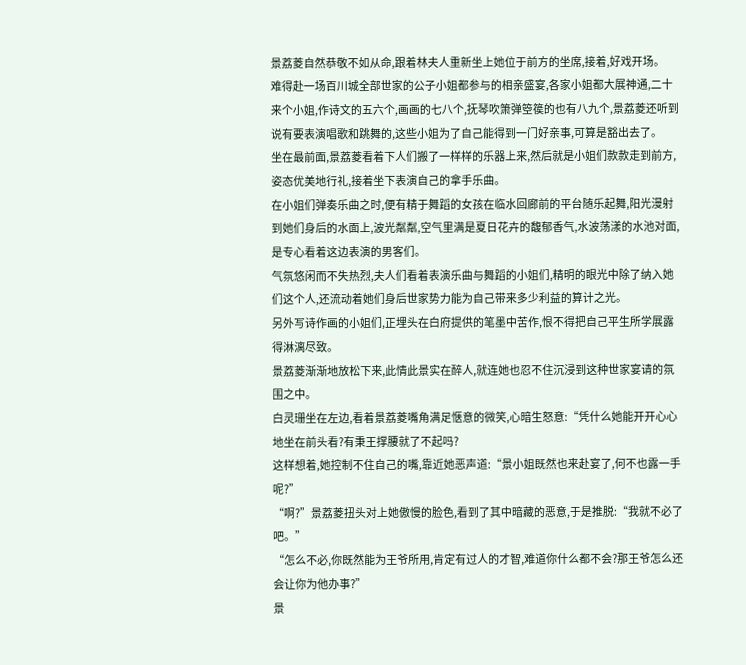景荔菱自然恭敬不如从命,跟着林夫人重新坐上她位于前方的坐席,接着,好戏开场。
难得赴一场百川城全部世家的公子小姐都参与的相亲盛宴,各家小姐都大展神通,二十来个小姐,作诗文的五六个,画画的七八个,抚琴吹箫弹箜篌的也有八九个,景荔菱还听到说有要表演唱歌和跳舞的,这些小姐为了自己能得到一门好亲事,可算是豁出去了。
坐在最前面,景荔菱看着下人们搬了一样样的乐器上来,然后就是小姐们款款走到前方,姿态优美地行礼,接着坐下表演自己的拿手乐曲。
在小姐们弹奏乐曲之时,便有精于舞蹈的女孩在临水回廊前的平台随乐起舞,阳光漫射到她们身后的水面上,波光粼粼,空气里满是夏日花卉的馥郁香气,水波荡漾的水池对面,是专心看着这边表演的男客们。
气氛悠闲而不失热烈,夫人们看着表演乐曲与舞蹈的小姐们,精明的眼光中除了纳入她们这个人,还流动着她们身后世家势力能为自己带来多少利益的算计之光。
另外写诗作画的小姐们,正埋头在白府提供的笔墨中苦作,恨不得把自己平生所学展露得淋漓尽致。
景荔菱渐渐地放松下来,此情此景实在醉人,就连她也忍不住沉浸到这种世家宴请的氛围之中。
白灵珊坐在左边,看着景荔菱嘴角满足惬意的微笑,心暗生怒意:“凭什么她能开开心心地坐在前头看?有秉王撑腰就了不起吗?
这样想着,她控制不住自己的嘴,靠近她恶声道:“景小姐既然也来赴宴了,何不也露一手呢?”
“啊?”景荔菱扭头对上她傲慢的脸色,看到了其中暗藏的恶意,于是推脱:“我就不必了吧。”
“怎么不必,你既然能为王爷所用,肯定有过人的才智,难道你什么都不会?那王爷怎么还会让你为他办事?”
景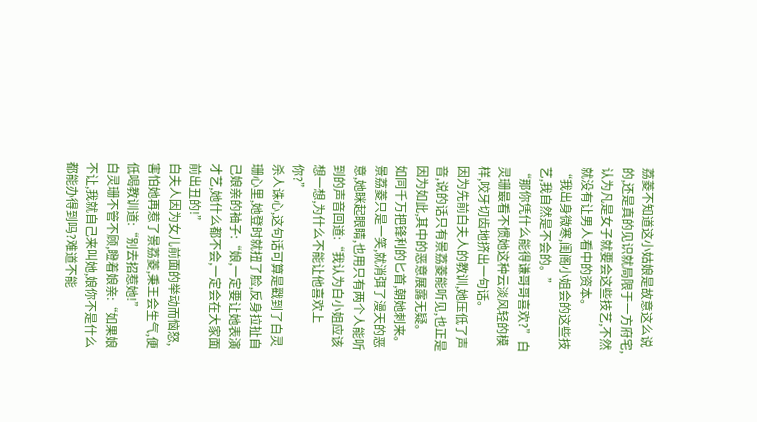荔菱不知道这小姑娘是故意这么说的,还是真的见识就局限于一方府宅,认为凡是女子就要会这些技艺,不然就没有让男人看中的资本。
“我出身微寒,闺阁小姐会的这些技艺,我自然是不会的。”
“那你凭什么能得谦哥哥喜欢?”白灵珊最看不惯她这种云淡风轻的模样,咬牙切齿地挤出一句话。
因为先前白夫人的教训,她压低了声音,说的话只有景荔菱能听见,也正是因为如此,其中的恶意展露无疑。
如同千万把锋利的匕首,朝她刺来。
景荔菱只是一笑,就消弭了漫天的恶意,她眯起眼睛,也用只有两个人能听到的声音回道:“我认为白小姐应该想一想,为什么不能让他喜欢上你?”
杀人诛心,这句话可算是戳到了白灵珊心里,她登时就扭了脸,反身拉扯自己娘亲的袖子:“娘,一定要让她表演才艺,她什么都不会,一定会在大家面前出丑的!”
白夫人因为女儿前面的举动而恼怒,害怕她再惹了景荔菱,秉王会生气,便低喝教训道:“别去招惹她!”
白灵珊不管不顾,瞪着娘亲:“如果娘不让,我就自己来叫她,娘你不是什么都能办得到吗?难道不能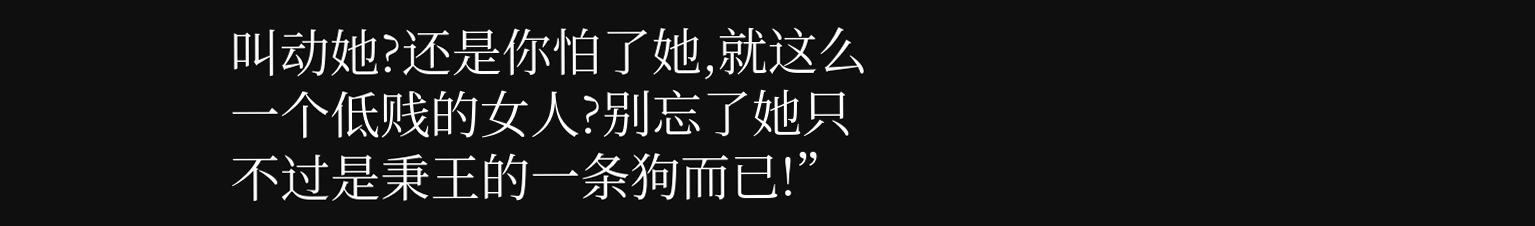叫动她?还是你怕了她,就这么一个低贱的女人?别忘了她只不过是秉王的一条狗而已!”